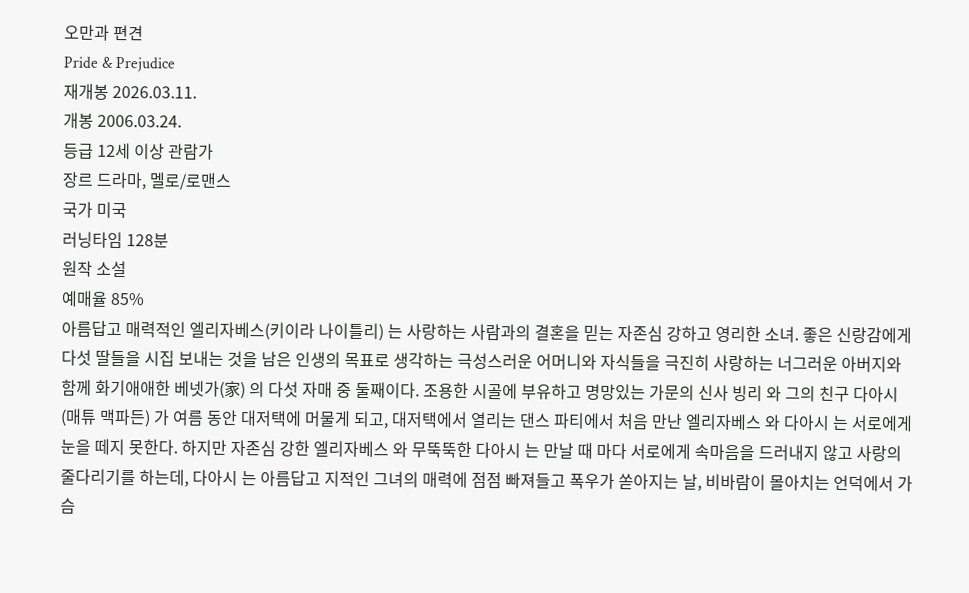오만과 편견
Pride & Prejudice
재개봉 2026.03.11.
개봉 2006.03.24.
등급 12세 이상 관람가
장르 드라마, 멜로/로맨스
국가 미국
러닝타임 128분
원작 소설
예매율 85%
아름답고 매력적인 엘리자베스(키이라 나이틀리) 는 사랑하는 사람과의 결혼을 믿는 자존심 강하고 영리한 소녀. 좋은 신랑감에게 다섯 딸들을 시집 보내는 것을 남은 인생의 목표로 생각하는 극성스러운 어머니와 자식들을 극진히 사랑하는 너그러운 아버지와 함께 화기애애한 베넷가(家) 의 다섯 자매 중 둘째이다. 조용한 시골에 부유하고 명망있는 가문의 신사 빙리 와 그의 친구 다아시(매튜 맥파든) 가 여름 동안 대저택에 머물게 되고, 대저택에서 열리는 댄스 파티에서 처음 만난 엘리자베스 와 다아시 는 서로에게 눈을 떼지 못한다. 하지만 자존심 강한 엘리자베스 와 무뚝뚝한 다아시 는 만날 때 마다 서로에게 속마음을 드러내지 않고 사랑의 줄다리기를 하는데, 다아시 는 아름답고 지적인 그녀의 매력에 점점 빠져들고 폭우가 쏟아지는 날, 비바람이 몰아치는 언덕에서 가슴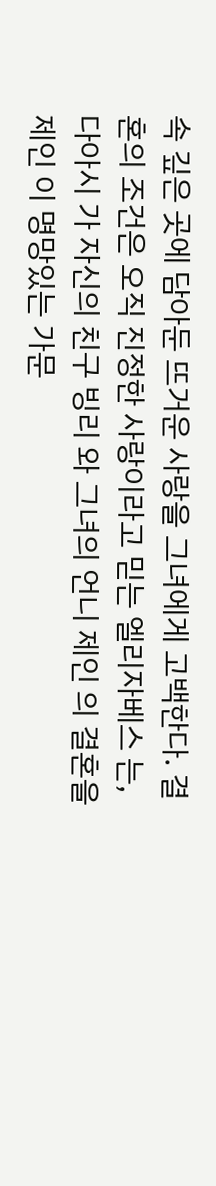속 깊은 곳에 담아둔 뜨거운 사랑을 그녀에게 고백한다. 결혼의 조건은 오직 진정한 사랑이라고 믿는 엘리자베스 는, 다아시 가 자신의 친구 빙리 와 그녀의 언니 제인 의 결혼을 제인 이 명망있는 가문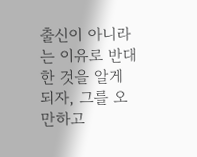출신이 아니라는 이유로 반대한 것을 알게 되자, 그를 오만하고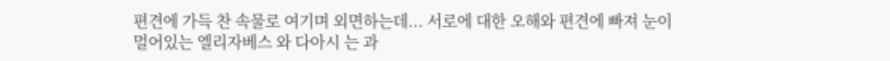편견에 가득 찬 속물로 여기며 외면하는데... 서로에 대한 오해와 편견에 빠져 눈이 멀어있는 엘리자베스 와 다아시 는 과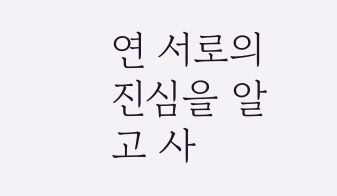연 서로의 진심을 알고 사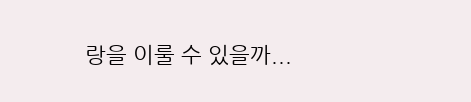랑을 이룰 수 있을까...